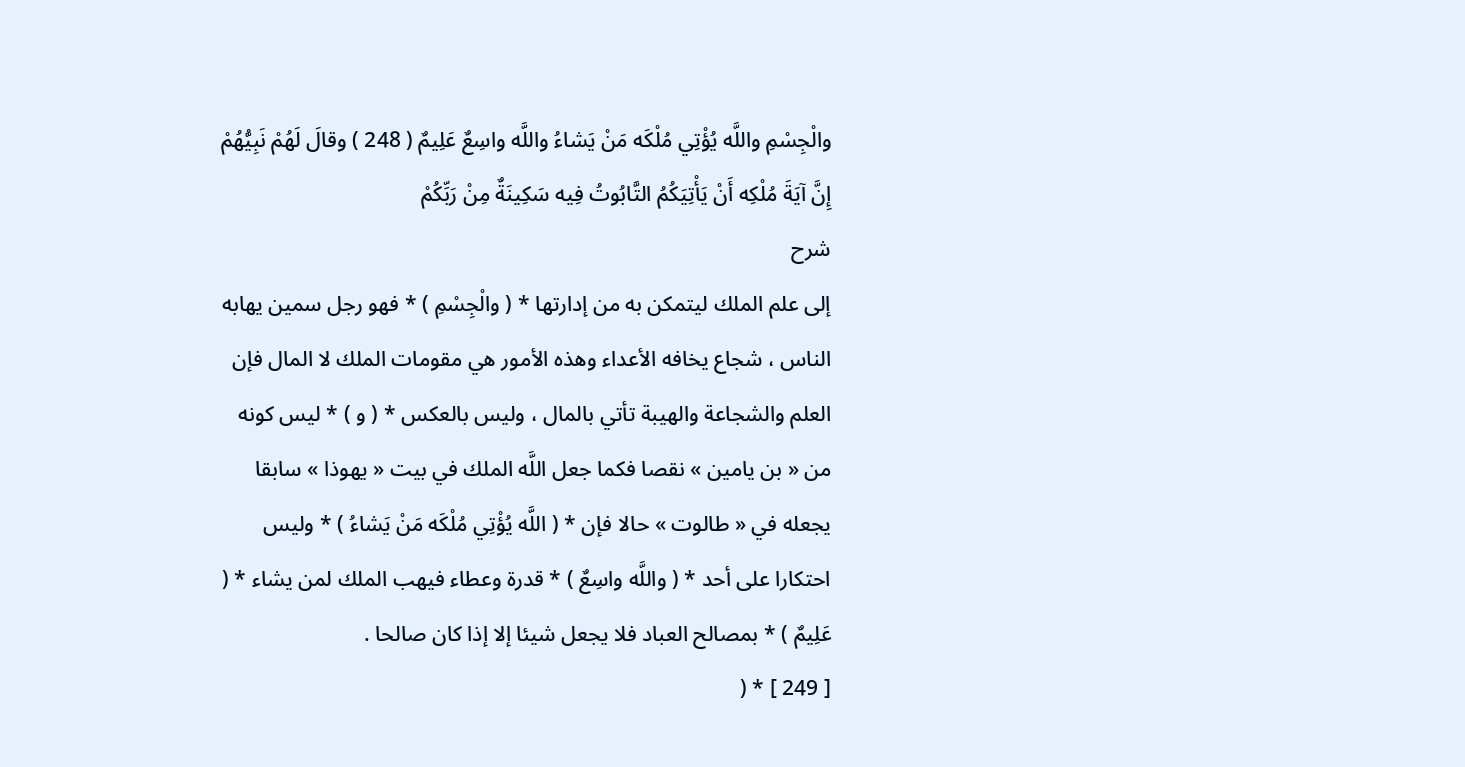والْجِسْمِ واللَّه يُؤْتِي مُلْكَه مَنْ يَشاءُ واللَّه واسِعٌ عَلِيمٌ ( 248 ) وقالَ لَهُمْ نَبِيُّهُمْ إِنَّ آيَةَ مُلْكِه أَنْ يَأْتِيَكُمُ التَّابُوتُ فِيه سَكِينَةٌ مِنْ رَبِّكُمْ
شرح
إلى علم الملك ليتمكن به من إدارتها * ( والْجِسْمِ ) * فهو رجل سمين يهابه الناس ، شجاع يخافه الأعداء وهذه الأمور هي مقومات الملك لا المال فإن العلم والشجاعة والهيبة تأتي بالمال ، وليس بالعكس * ( و ) * ليس كونه من « بن يامين » نقصا فكما جعل اللَّه الملك في بيت « يهوذا » سابقا يجعله في « طالوت » حالا فإن * ( اللَّه يُؤْتِي مُلْكَه مَنْ يَشاءُ ) * وليس احتكارا على أحد * ( واللَّه واسِعٌ ) * قدرة وعطاء فيهب الملك لمن يشاء * ( عَلِيمٌ ) * بمصالح العباد فلا يجعل شيئا إلا إذا كان صالحا .
[ 249 ] * (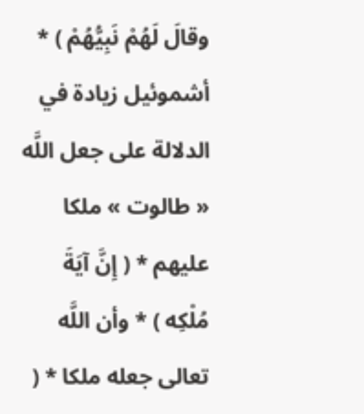وقالَ لَهُمْ نَبِيُّهُمْ ) * أشموئيل زيادة في الدلالة على جعل اللَّه « طالوت » ملكا عليهم * ( إِنَّ آيَةَ مُلْكِه ) * وأن اللَّه تعالى جعله ملكا * (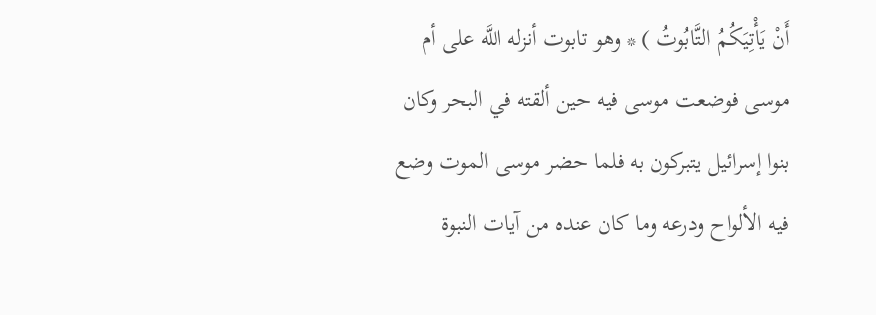أَنْ يَأْتِيَكُمُ التَّابُوتُ ) * وهو تابوت أنزله اللَّه على أم موسى فوضعت موسى فيه حين ألقته في البحر وكان بنوا إسرائيل يتبركون به فلما حضر موسى الموت وضع فيه الألواح ودرعه وما كان عنده من آيات النبوة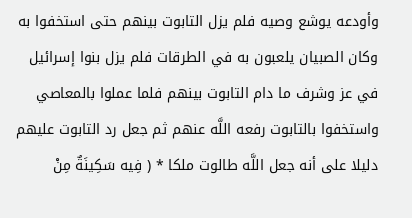وأودعه يوشع وصيه فلم يزل التابوت بينهم حتى استخفوا به وكان الصبيان يلعبون به في الطرقات فلم يزل بنوا إسرائيل في عز وشرف ما دام التابوت بينهم فلما عملوا بالمعاصي واستخفوا بالتابوت رفعه اللَّه عنهم ثم جعل رد التابوت عليهم دليلا على أنه جعل اللَّه طالوت ملكا * ( فِيه سَكِينَةٌ مِنْ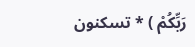رَبِّكُمْ ) * تسكنون